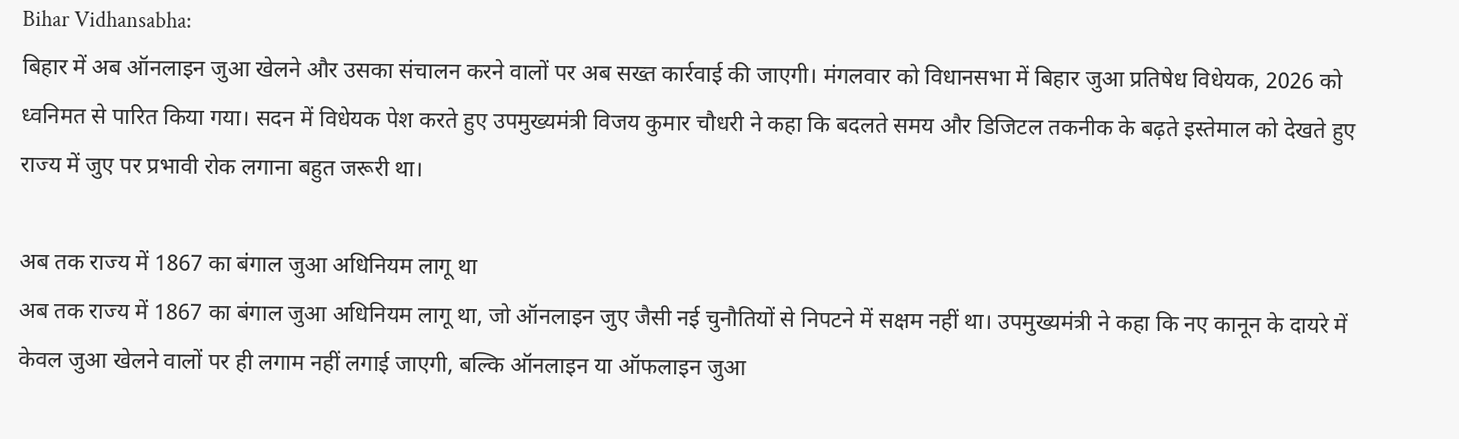Bihar Vidhansabha:
बिहार में अब ऑनलाइन जुआ खेलने और उसका संचालन करने वालों पर अब सख्त कार्रवाई की जाएगी। मंगलवार को विधानसभा में बिहार जुआ प्रतिषेध विधेयक, 2026 को ध्वनिमत से पारित किया गया। सदन में विधेयक पेश करते हुए उपमुख्यमंत्री विजय कुमार चौधरी ने कहा कि बदलते समय और डिजिटल तकनीक के बढ़ते इस्तेमाल को देखते हुए राज्य में जुए पर प्रभावी रोक लगाना बहुत जरूरी था।

अब तक राज्य में 1867 का बंगाल जुआ अधिनियम लागू था
अब तक राज्य में 1867 का बंगाल जुआ अधिनियम लागू था, जो ऑनलाइन जुए जैसी नई चुनौतियों से निपटने में सक्षम नहीं था। उपमुख्यमंत्री ने कहा कि नए कानून के दायरे में केवल जुआ खेलने वालों पर ही लगाम नहीं लगाई जाएगी, बल्कि ऑनलाइन या ऑफलाइन जुआ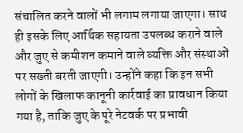संचालित करने वालों भी लगाम लगाया जाएगा। साथ ही इसके लिए आर्थिक सहायता उपलब्ध कराने वाले और जुए से कमीशन कमाने वाले व्यक्ति और संस्थाओं पर सख्ती बरती जाएगी। उन्होंने कहा कि इन सभी लोगों के खिलाफ कानूनी कार्रवाई का प्रावधान किया गया है, ताकि जुए के पूरे नेटवर्क पर प्रभावी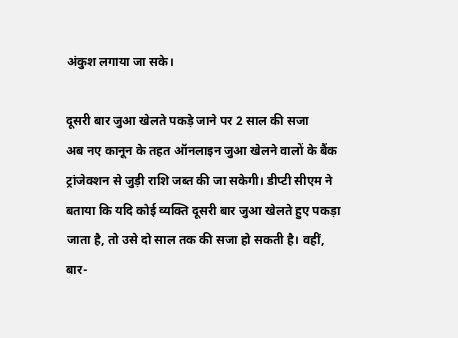अंकुश लगाया जा सके।

दूसरी बार जुआ खेलते पकड़े जाने पर 2 साल की सजा
अब नए कानून के तहत ऑनलाइन जुआ खेलने वालों के बैंक ट्रांजेक्शन से जुड़ी राशि जब्त की जा सकेगी। डीप्टी सीएम ने बताया कि यदि कोई व्यक्ति दूसरी बार जुआ खेलते हुए पकड़ा जाता है, तो उसे दो साल तक की सजा हो सकती है। वहीं, बार-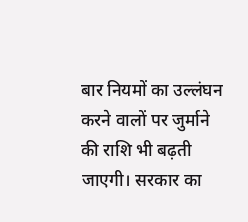बार नियमों का उल्लंघन करने वालों पर जुर्माने की राशि भी बढ़ती जाएगी। सरकार का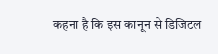कहना है कि इस कानून से डिजिटल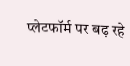प्लेटफॉर्म पर बढ़ रहे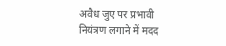अवैध जुए पर प्रभावी नियंत्रण लगाने में मदद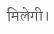मिलेगी।